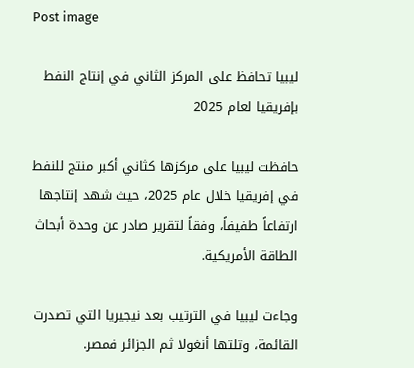Post image

ليبيا تحافظ على المركز الثاني في إنتاج النفط بإفريقيا لعام 2025

حافظت ليبيا على مركزها كثاني أكبر منتج للنفط في إفريقيا خلال عام 2025، حيث شهد إنتاجها ارتفاعاً طفيفاً، وفقاً لتقرير صادر عن وحدة أبحاث الطاقة الأمريكية.

وجاءت ليبيا في الترتيب بعد نيجيريا التي تصدرت القائمة، وتلتها أنغولا ثم الجزائر فمصر.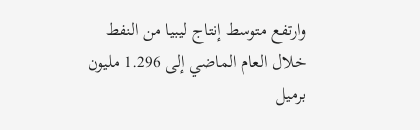وارتفع متوسط إنتاج ليبيا من النفط خلال العام الماضي إلى 1.296 مليون برميل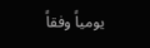يومياً وفقاً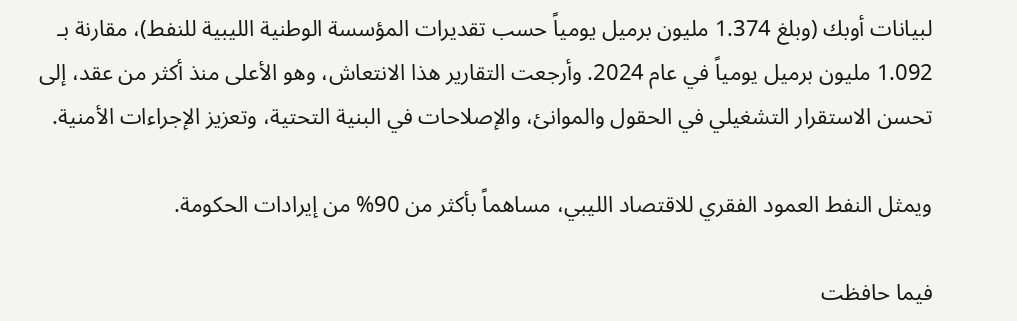لبيانات أوبك (وبلغ 1.374 مليون برميل يومياً حسب تقديرات المؤسسة الوطنية الليبية للنفط)، مقارنة بـ 1.092 مليون برميل يومياً في عام 2024. وأرجعت التقارير هذا الانتعاش، وهو الأعلى منذ أكثر من عقد، إلى تحسن الاستقرار التشغيلي في الحقول والموانئ، والإصلاحات في البنية التحتية، وتعزيز الإجراءات الأمنية.

ويمثل النفط العمود الفقري للاقتصاد الليبي، مساهماً بأكثر من 90% من إيرادات الحكومة.

فيما حافظت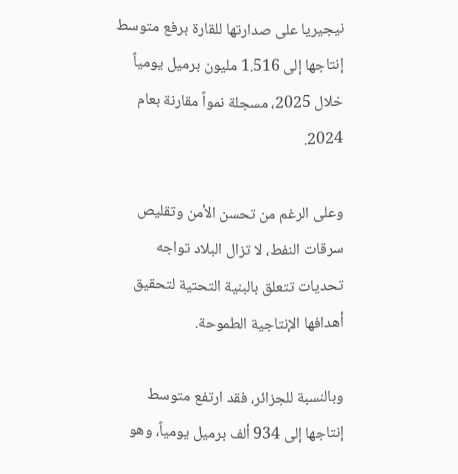نيجيريا على صدارتها للقارة برفع متوسط إنتاجها إلى 1.516 مليون برميل يومياً خلال 2025، مسجلة نمواً مقارنة بعام 2024.

وعلى الرغم من تحسن الأمن وتقليص سرقات النفط، لا تزال البلاد تواجه تحديات تتعلق بالبنية التحتية لتحقيق أهدافها الإنتاجية الطموحة.

وبالنسبة للجزائر، فقد ارتفع متوسط إنتاجها إلى 934 ألف برميل يومياً، وهو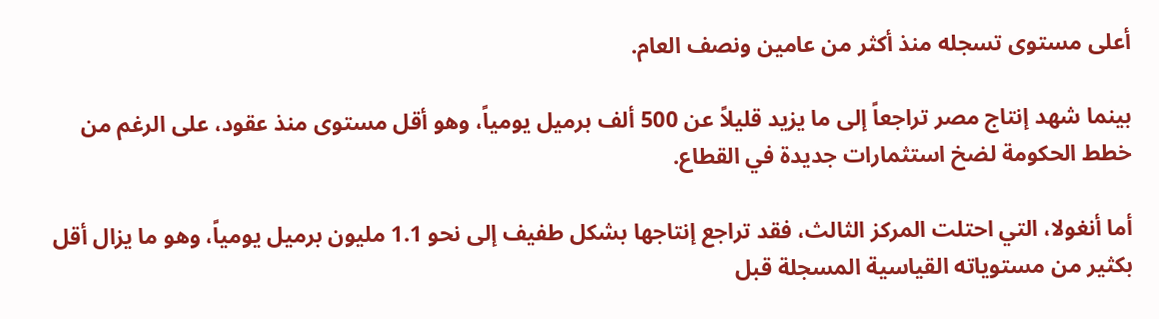أعلى مستوى تسجله منذ أكثر من عامين ونصف العام.

بينما شهد إنتاج مصر تراجعاً إلى ما يزيد قليلاً عن 500 ألف برميل يومياً، وهو أقل مستوى منذ عقود، على الرغم من خطط الحكومة لضخ استثمارات جديدة في القطاع.

أما أنغولا، التي احتلت المركز الثالث، فقد تراجع إنتاجها بشكل طفيف إلى نحو 1.1 مليون برميل يومياً، وهو ما يزال أقل بكثير من مستوياته القياسية المسجلة قبل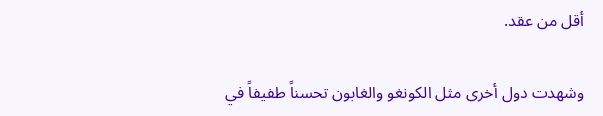أقل من عقد.

وشهدت دول أخرى مثل الكونغو والغابون تحسناً طفيفاً في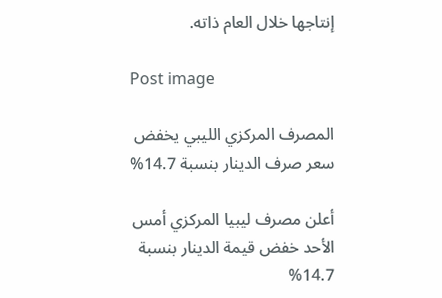إنتاجها خلال العام ذاته.

Post image

المصرف المركزي الليبي يخفض سعر صرف الدينار بنسبة 14.7%

أعلن مصرف ليبيا المركزي أمس الأحد خفض قيمة الدينار بنسبة 14.7%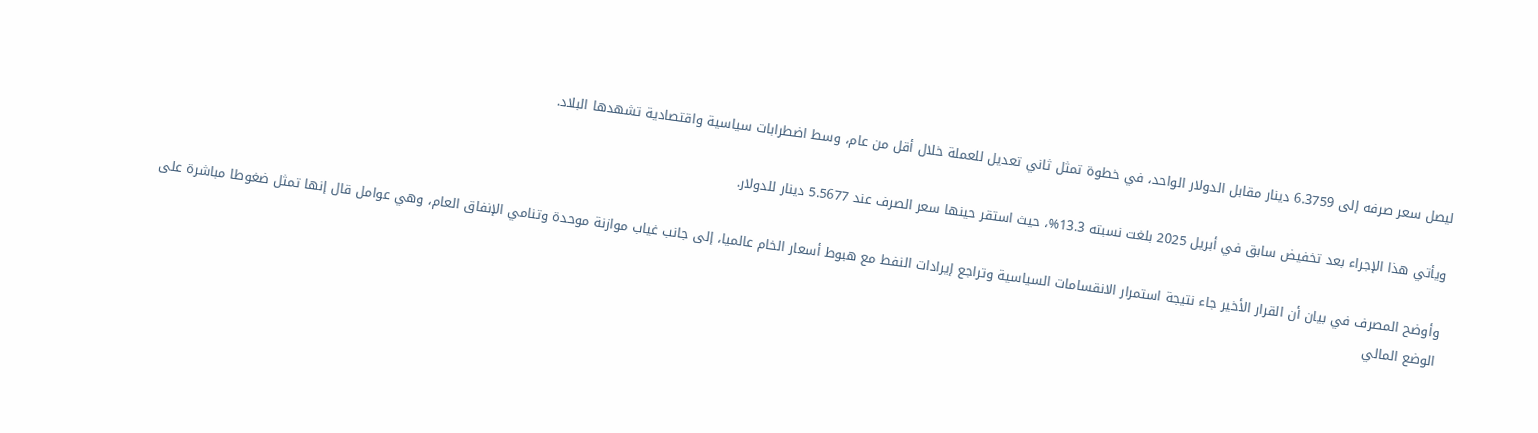ليصل سعر صرفه إلى 6.3759 دينار مقابل الدولار الواحد، في خطوة تمثل ثاني تعديل للعملة خلال أقل من عام، وسط اضطرابات سياسية واقتصادية تشهدها البلاد.

ويأتي هذا الإجراء بعد تخفيض سابق في أبريل 2025 بلغت نسبته 13.3%، حيث استقر حينها سعر الصرف عند 5.5677 دينار للدولار.

وأوضح المصرف في بيان أن القرار الأخير جاء نتيجة استمرار الانقسامات السياسية وتراجع إيرادات النفط مع هبوط أسعار الخام عالميا، إلى جانب غياب موازنة موحدة وتنامي الإنفاق العام، وهي عوامل قال إنها تمثل ضغوطا مباشرة على الوضع المالي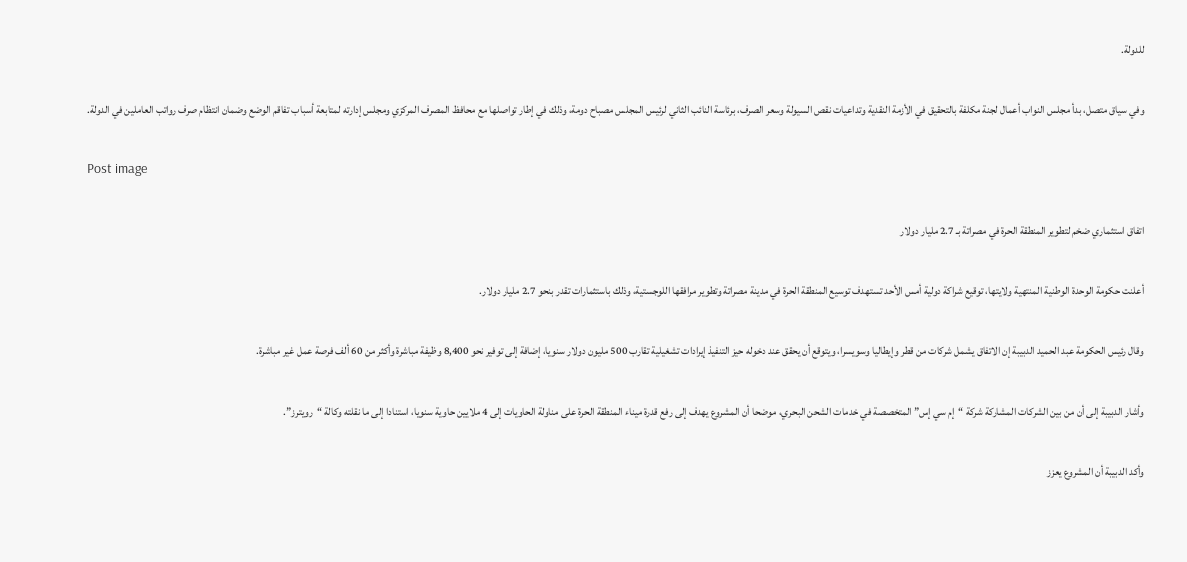للدولة.

وفي سياق متصل، بدأ مجلس النواب أعمال لجنة مكلفة بالتحقيق في الأزمة النقدية وتداعيات نقص السيولة وسعر الصرف، برئاسة النائب الثاني لرئيس المجلس مصباح دومة، وذلك في إطار تواصلها مع محافظ المصرف المركزي ومجلس إدارته لمتابعة أسباب تفاقم الوضع وضمان انتظام صرف رواتب العاملين في الدولة.

Post image

اتفاق استثماري ضخم لتطوير المنطقة الحرة في مصراتة بـ 2.7 مليار دولار

أعلنت حكومة الوحدة الوطنية المنتهية ولايتها، توقيع شراكة دولية أمس الأحد تستهدف توسيع المنطقة الحرة في مدينة مصراتة وتطوير مرافقها اللوجستية، وذلك باستثمارات تقدر بنحو 2.7 مليار دولار.

وقال رئيس الحكومة عبد الحميد الدبيبة إن الاتفاق يشمل شركات من قطر وإيطاليا وسويسرا، ويتوقع أن يحقق عند دخوله حيز التنفيذ إيرادات تشغيلية تقارب 500 مليون دولار سنويا، إضافة إلى توفير نحو 8,400 وظيفة مباشرة وأكثر من 60 ألف فرصة عمل غير مباشرة.

وأشار الدبيبة إلى أن من بين الشركات المشاركة شركة “إم سي إس” المتخصصة في خدمات الشحن البحري، موضحا أن المشروع يهدف إلى رفع قدرة ميناء المنطقة الحرة على مناولة الحاويات إلى 4 ملايين حاوية سنويا، استنادا إلى ما نقلته وكالة “رويترز”.

وأكد الدبيبة أن المشروع يعزز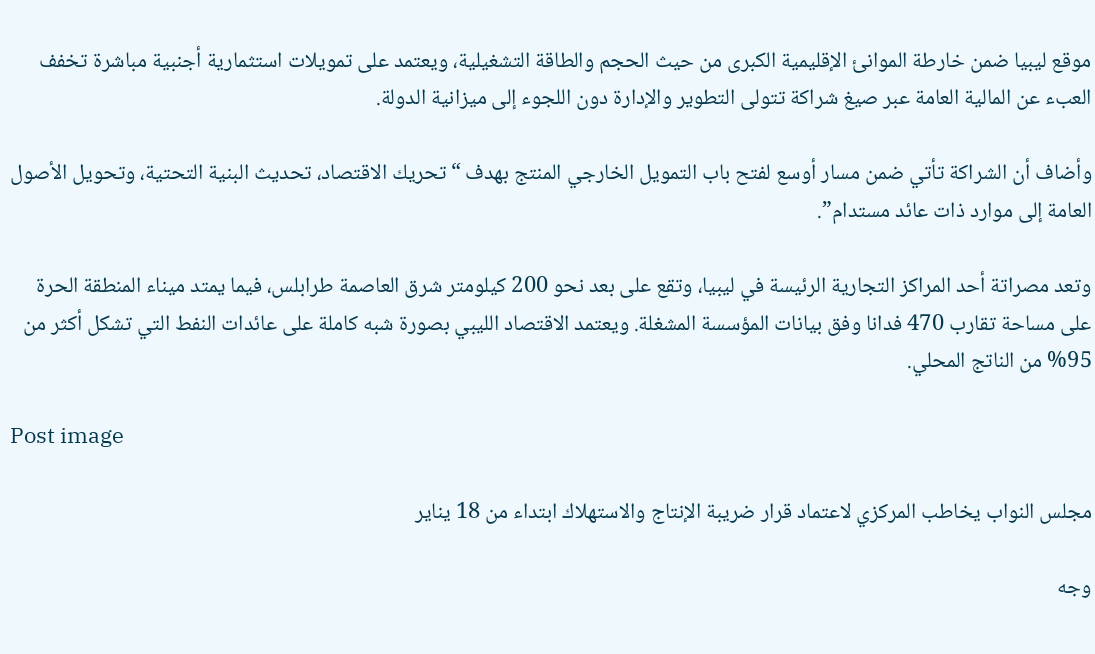موقع ليبيا ضمن خارطة الموانئ الإقليمية الكبرى من حيث الحجم والطاقة التشغيلية، ويعتمد على تمويلات استثمارية أجنبية مباشرة تخفف العبء عن المالية العامة عبر صيغ شراكة تتولى التطوير والإدارة دون اللجوء إلى ميزانية الدولة.

وأضاف أن الشراكة تأتي ضمن مسار أوسع لفتح باب التمويل الخارجي المنتج بهدف “تحريك الاقتصاد، تحديث البنية التحتية، وتحويل الأصول العامة إلى موارد ذات عائد مستدام”.

وتعد مصراتة أحد المراكز التجارية الرئيسة في ليبيا، وتقع على بعد نحو 200 كيلومتر شرق العاصمة طرابلس، فيما يمتد ميناء المنطقة الحرة على مساحة تقارب 470 فدانا وفق بيانات المؤسسة المشغلة. ويعتمد الاقتصاد الليبي بصورة شبه كاملة على عائدات النفط التي تشكل أكثر من 95% من الناتج المحلي.

Post image

مجلس النواب يخاطب المركزي لاعتماد قرار ضريبة الإنتاج والاستهلاك ابتداء من 18 يناير

وجه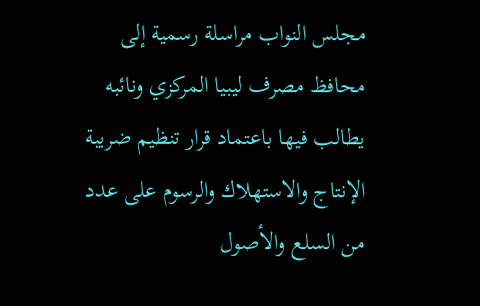مجلس النواب مراسلة رسمية إلى محافظ مصرف ليبيا المركزي ونائبه يطالب فيها باعتماد قرار تنظيم ضريبة الإنتاج والاستهلاك والرسوم على عدد من السلع والأصول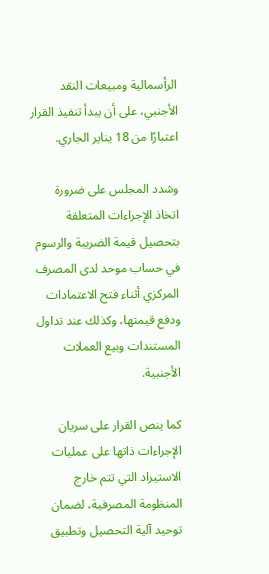الرأسمالية ومبيعات النقد الأجنبي، على أن يبدأ تنفيذ القرار اعتبارًا من 18 يناير الجاري.

وشدد المجلس على ضرورة اتخاذ الإجراءات المتعلقة بتحصيل قيمة الضريبة والرسوم في حساب موحد لدى المصرف المركزي أثناء فتح الاعتمادات ودفع قيمتها، وكذلك عند تداول المستندات وبيع العملات الأجنبية.

كما ينص القرار على سريان الإجراءات ذاتها على عمليات الاستيراد التي تتم خارج المنظومة المصرفية، لضمان توحيد آلية التحصيل وتطبيق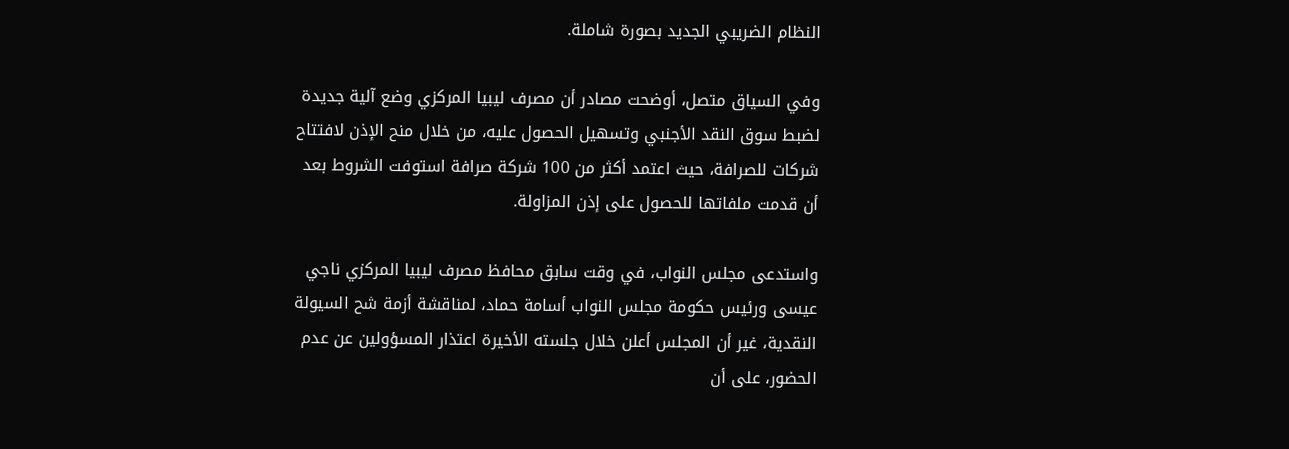النظام الضريبي الجديد بصورة شاملة.

وفي السياق متصل، أوضحت مصادر أن مصرف ليبيا المركزي وضع آلية جديدة لضبط سوق النقد الأجنبي وتسهيل الحصول عليه، من خلال منح الإذن لافتتاح شركات للصرافة، حيث اعتمد أكثر من 100 شركة صرافة استوفت الشروط بعد أن قدمت ملفاتها للحصول على إذن المزاولة.

واستدعى مجلس النواب، في وقت سابق محافظ مصرف ليبيا المركزي ناجي عيسى ورئيس حكومة مجلس النواب أسامة حماد، لمناقشة أزمة شح السيولة النقدية، غير أن المجلس أعلن خلال جلسته الأخيرة اعتذار المسؤولين عن عدم الحضور، على أن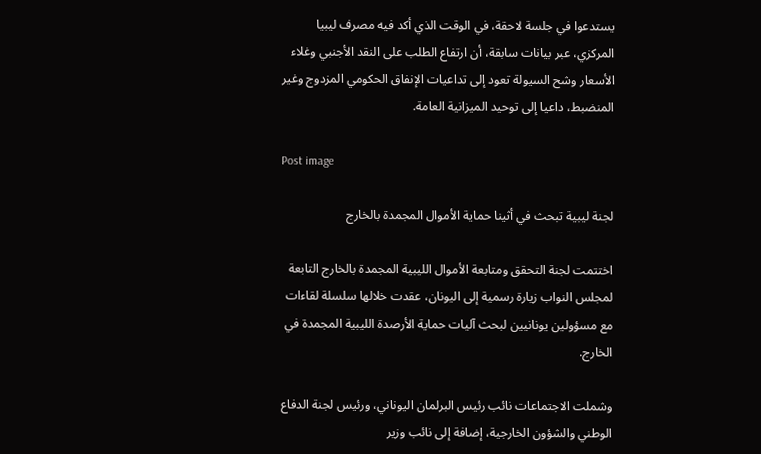يستدعوا في جلسة لاحقة، في الوقت الذي أكد فيه مصرف ليبيا المركزي، عبر بيانات سابقة، أن ارتفاع الطلب على النقد الأجنبي وغلاء الأسعار وشح السيولة تعود إلى تداعيات الإنفاق الحكومي المزدوج وغير المنضبط، داعيا إلى توحيد الميزانية العامة.

Post image

لجنة ليبية تبحث في أثينا حماية الأموال المجمدة بالخارج

اختتمت لجنة التحقق ومتابعة الأموال الليبية المجمدة بالخارج التابعة لمجلس النواب زيارة رسمية إلى اليونان، عقدت خلالها سلسلة لقاءات مع مسؤولين يونانيين لبحث آليات حماية الأرصدة الليبية المجمدة في الخارج.

وشملت الاجتماعات نائب رئيس البرلمان اليوناني، ورئيس لجنة الدفاع الوطني والشؤون الخارجية، إضافة إلى نائب وزير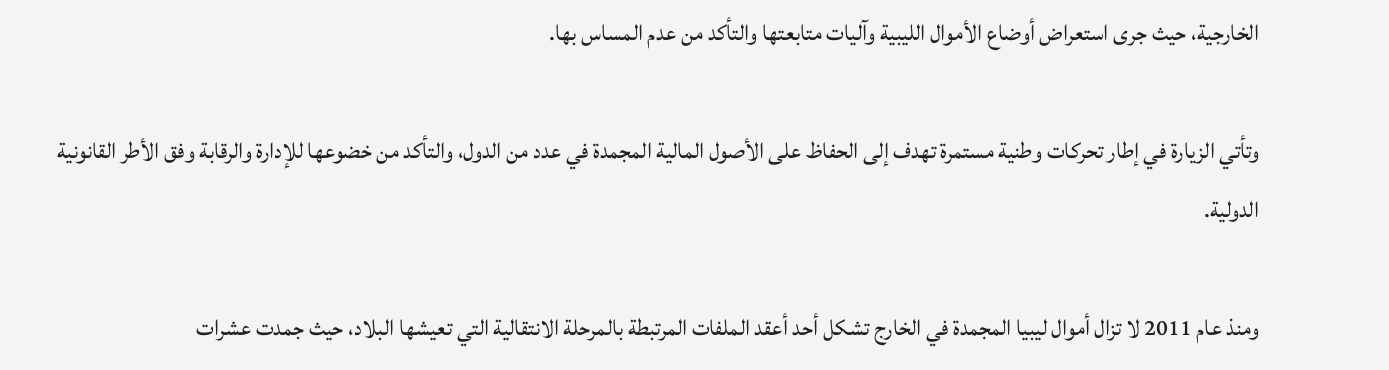الخارجية، حيث جرى استعراض أوضاع الأموال الليبية وآليات متابعتها والتأكد من عدم المساس بها.

وتأتي الزيارة في إطار تحركات وطنية مستمرة تهدف إلى الحفاظ على الأصول المالية المجمدة في عدد من الدول، والتأكد من خضوعها للإدارة والرقابة وفق الأطر القانونية الدولية.

ومنذ عام 2011 لا تزال أموال ليبيا المجمدة في الخارج تشكل أحد أعقد الملفات المرتبطة بالمرحلة الانتقالية التي تعيشها البلاد، حيث جمدت عشرات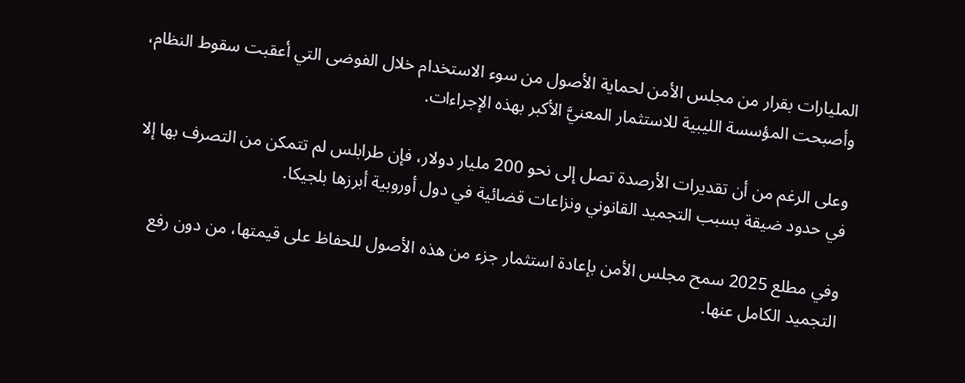المليارات بقرار من مجلس الأمن لحماية الأصول من سوء الاستخدام خلال الفوضى التي أعقبت سقوط النظام، وأصبحت المؤسسة الليبية للاستثمار المعنيَّ الأكبر بهذه الإجراءات.

وعلى الرغم من أن تقديرات الأرصدة تصل إلى نحو 200 مليار دولار، فإن طرابلس لم تتمكن من التصرف بها إلا في حدود ضيقة بسبب التجميد القانوني ونزاعات قضائية في دول أوروبية أبرزها بلجيكا.

وفي مطلع 2025 سمح مجلس الأمن بإعادة استثمار جزء من هذه الأصول للحفاظ على قيمتها، من دون رفع التجميد الكامل عنها.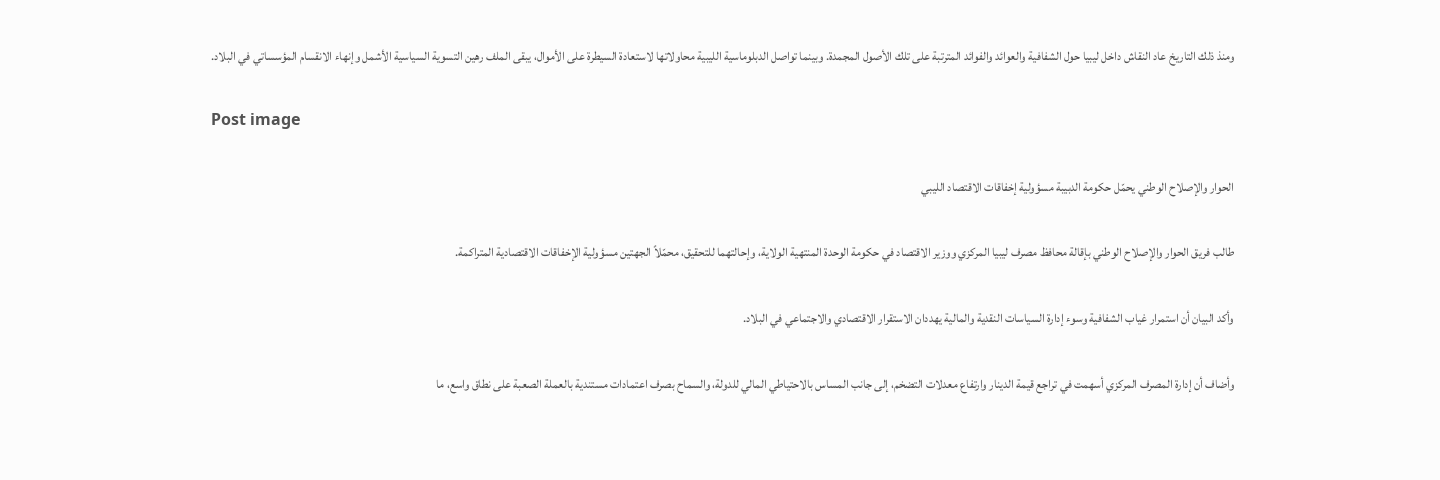ومنذ ذلك التاريخ عاد النقاش داخل ليبيا حول الشفافية والعوائد والفوائد المترتبة على تلك الأصول المجمدة. وبينما تواصل الدبلوماسية الليبية محاولاتها لاستعادة السيطرة على الأموال، يبقى الملف رهين التسوية السياسية الأشمل وإنهاء الانقسام المؤسساتي في البلاد.

Post image

الحوار والإصلاح الوطني يحمّل حكومة الدبيبة مسؤولية إخفاقات الاقتصاد الليبي

طالب فريق الحوار والإصلاح الوطني بإقالة محافظ مصرف ليبيا المركزي ووزير الاقتصاد في حكومة الوحدة المنتهية الولاية، وإحالتهما للتحقيق، محمّلاً الجهتين مسؤولية الإخفاقات الاقتصادية المتراكمة.

وأكد البيان أن استمرار غياب الشفافية وسوء إدارة السياسات النقدية والمالية يهددان الاستقرار الاقتصادي والاجتماعي في البلاد.

وأضاف أن إدارة المصرف المركزي أسهمت في تراجع قيمة الدينار وارتفاع معدلات التضخم، إلى جانب المساس بالاحتياطي المالي للدولة، والسماح بصرف اعتمادات مستندية بالعملة الصعبة على نطاق واسع، ما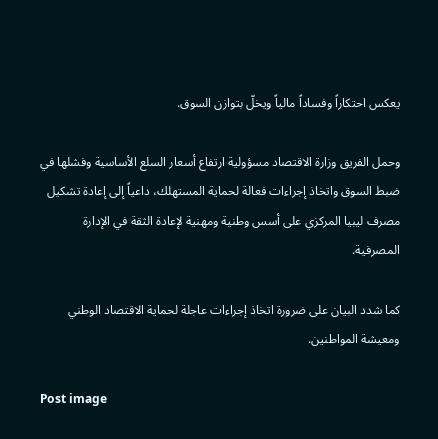يعكس احتكاراً وفساداً مالياً ويخلّ بتوازن السوق.

وحمل الفريق وزارة الاقتصاد مسؤولية ارتفاع أسعار السلع الأساسية وفشلها في ضبط السوق واتخاذ إجراءات فعالة لحماية المستهلك، داعياً إلى إعادة تشكيل مصرف ليبيا المركزي على أسس وطنية ومهنية لإعادة الثقة في الإدارة المصرفية.

كما شدد البيان على ضرورة اتخاذ إجراءات عاجلة لحماية الاقتصاد الوطني ومعيشة المواطنين.

Post image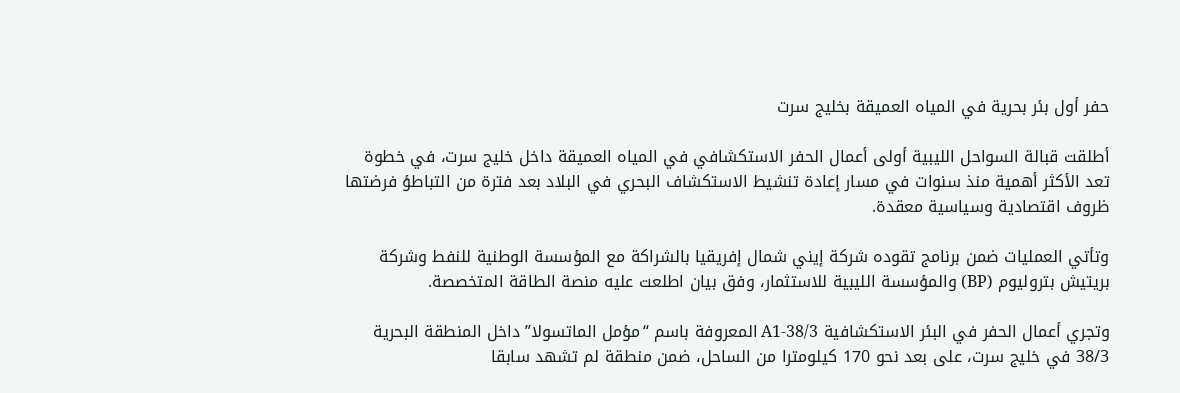حفر أول بئر بحرية في المياه العميقة بخليج سرت

أطلقت قبالة السواحل الليبية أولى أعمال الحفر الاستكشافي في المياه العميقة داخل خليج سرت، في خطوة تعد الأكثر أهمية منذ سنوات في مسار إعادة تنشيط الاستكشاف البحري في البلاد بعد فترة من التباطؤ فرضتها ظروف اقتصادية وسياسية معقدة.

وتأتي العمليات ضمن برنامج تقوده شركة إيني شمال إفريقيا بالشراكة مع المؤسسة الوطنية للنفط وشركة بريتيش بتروليوم (BP) والمؤسسة الليبية للاستثمار، وفق بيان اطلعت عليه منصة الطاقة المتخصصة.

وتجري أعمال الحفر في البئر الاستكشافية A1-38/3 المعروفة باسم “مؤمل الماتسولا” داخل المنطقة البحرية 38/3 في خليج سرت، على بعد نحو 170 كيلومترا من الساحل، ضمن منطقة لم تشهد سابقا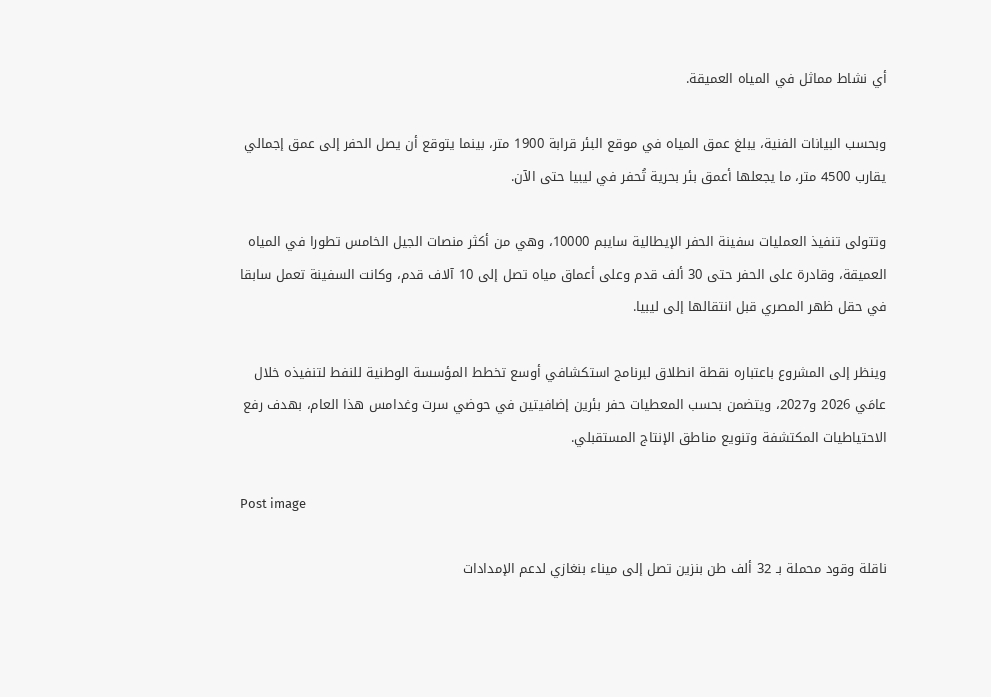أي نشاط مماثل في المياه العميقة.

وبحسب البيانات الفنية، يبلغ عمق المياه في موقع البئر قرابة 1900 متر، بينما يتوقع أن يصل الحفر إلى عمق إجمالي يقارب 4500 متر، ما يجعلها أعمق بئر بحرية تُحفر في ليبيا حتى الآن.

وتتولى تنفيذ العمليات سفينة الحفر الإيطالية سايبم 10000، وهي من أكثر منصات الجيل الخامس تطورا في المياه العميقة، وقادرة على الحفر حتى 30 ألف قدم وعلى أعماق مياه تصل إلى 10 آلاف قدم، وكانت السفينة تعمل سابقا في حقل ظهر المصري قبل انتقالها إلى ليبيا.

وينظر إلى المشروع باعتباره نقطة انطلاق لبرنامج استكشافي أوسع تخطط المؤسسة الوطنية للنفط لتنفيذه خلال عامَي 2026 و2027، ويتضمن بحسب المعطيات حفر بئرين إضافيتين في حوضي سرت وغدامس هذا العام، بهدف رفع الاحتياطيات المكتشفة وتنويع مناطق الإنتاج المستقبلي.

Post image

ناقلة وقود محملة بـ 32 ألف طن بنزين تصل إلى ميناء بنغازي لدعم الإمدادات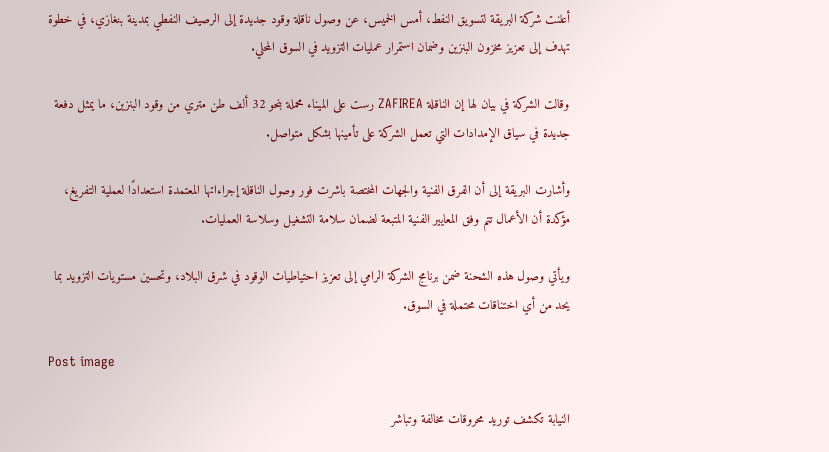أعلنت شركة البريقة لتسويق النفط، أمس الخميس، عن وصول ناقلة وقود جديدة إلى الرصيف النفطي بمدينة بنغازي، في خطوة تهدف إلى تعزيز مخزون البنزين وضمان استمرار عمليات التزويد في السوق المحلي.

وقالت الشركة في بيان لها إن الناقلة ZAFIREA رست على الميناء محملة بنحو 32 ألف طن متري من وقود البنزين، ما يمثل دفعة جديدة في سياق الإمدادات التي تعمل الشركة على تأمينها بشكل متواصل.

وأشارت البريقة إلى أن الفرق الفنية والجهات المختصة باشرت فور وصول الناقلة إجراءاتها المعتمدة استعدادًا لعملية التفريغ، مؤكدة أن الأعمال تتم وفق المعايير الفنية المتبعة لضمان سلامة التشغيل وسلاسة العمليات.

ويأتي وصول هذه الشحنة ضمن برنامج الشركة الرامي إلى تعزيز احتياطيات الوقود في شرق البلاد، وتحسين مستويات التزويد بما يحد من أي اختناقات محتملة في السوق.

Post image

النيابة تكشف توريد محروقات مخالفة وتباشر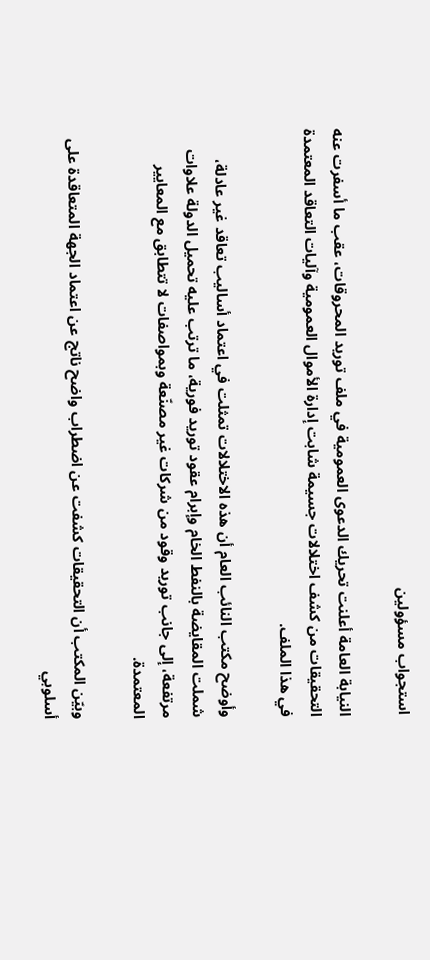استجواب مسؤولين

النيابة العامة أعلنت تحريك الدعوى العمومية في ملف توريد المحروقات، عقب ما أسفرت عنه التحقيقات من كشف اختلالات جسيمة شابت إدارة الأموال العمومية وآليات التعاقد المعتمدة في هذا الملف.

وأوضح مكتب النائب العام أن هذه الاختلالات تمثلت في اعتماد أساليب تعاقد غير عادلة، شملت المقايضة بالنفط الخام وإبرام عقود توريد فورية، ما ترتب عليه تحميل الدولة علاوات مرتفعة، إلى جانب توريد وقود من شركات غير مصنّعة وبمواصفات لا تتطابق مع المعايير المعتمدة.

وبيّن المكتب أن التحقيقات كشفت عن اضطراب واضح ناتج عن اعتماد الجهة المتعاقدة على أسلوبي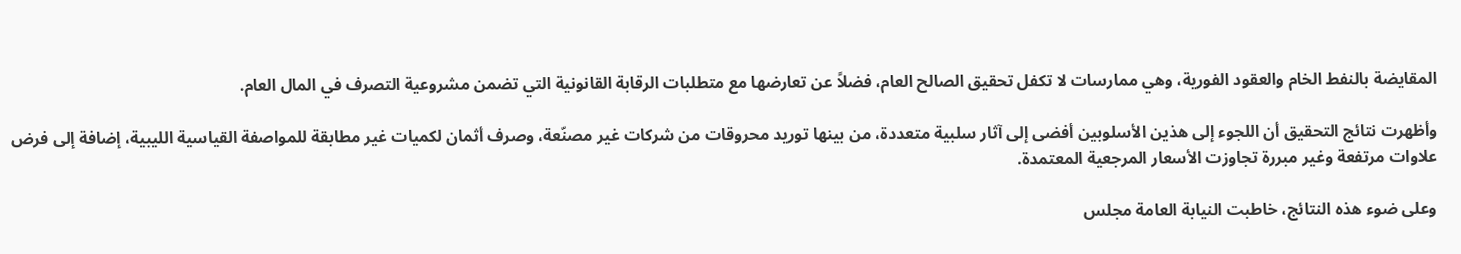المقايضة بالنفط الخام والعقود الفورية، وهي ممارسات لا تكفل تحقيق الصالح العام، فضلاً عن تعارضها مع متطلبات الرقابة القانونية التي تضمن مشروعية التصرف في المال العام.

وأظهرت نتائج التحقيق أن اللجوء إلى هذين الأسلوبين أفضى إلى آثار سلبية متعددة، من بينها توريد محروقات من شركات غير مصنّعة، وصرف أثمان لكميات غير مطابقة للمواصفة القياسية الليبية، إضافة إلى فرض علاوات مرتفعة وغير مبررة تجاوزت الأسعار المرجعية المعتمدة.

وعلى ضوء هذه النتائج، خاطبت النيابة العامة مجلس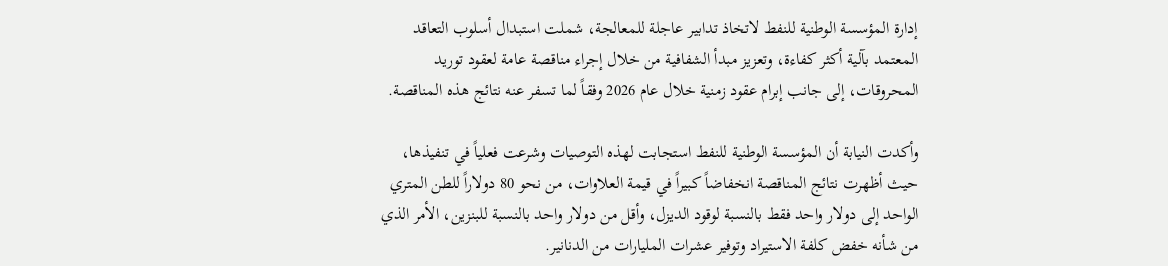إدارة المؤسسة الوطنية للنفط لاتخاذ تدابير عاجلة للمعالجة، شملت استبدال أسلوب التعاقد المعتمد بآلية أكثر كفاءة، وتعزيز مبدأ الشفافية من خلال إجراء مناقصة عامة لعقود توريد المحروقات، إلى جانب إبرام عقود زمنية خلال عام 2026 وفقاً لما تسفر عنه نتائج هذه المناقصة.

وأكدت النيابة أن المؤسسة الوطنية للنفط استجابت لهذه التوصيات وشرعت فعلياً في تنفيذها، حيث أظهرت نتائج المناقصة انخفاضاً كبيراً في قيمة العلاوات، من نحو 80 دولاراً للطن المتري الواحد إلى دولار واحد فقط بالنسبة لوقود الديزل، وأقل من دولار واحد بالنسبة للبنزين، الأمر الذي من شأنه خفض كلفة الاستيراد وتوفير عشرات المليارات من الدنانير.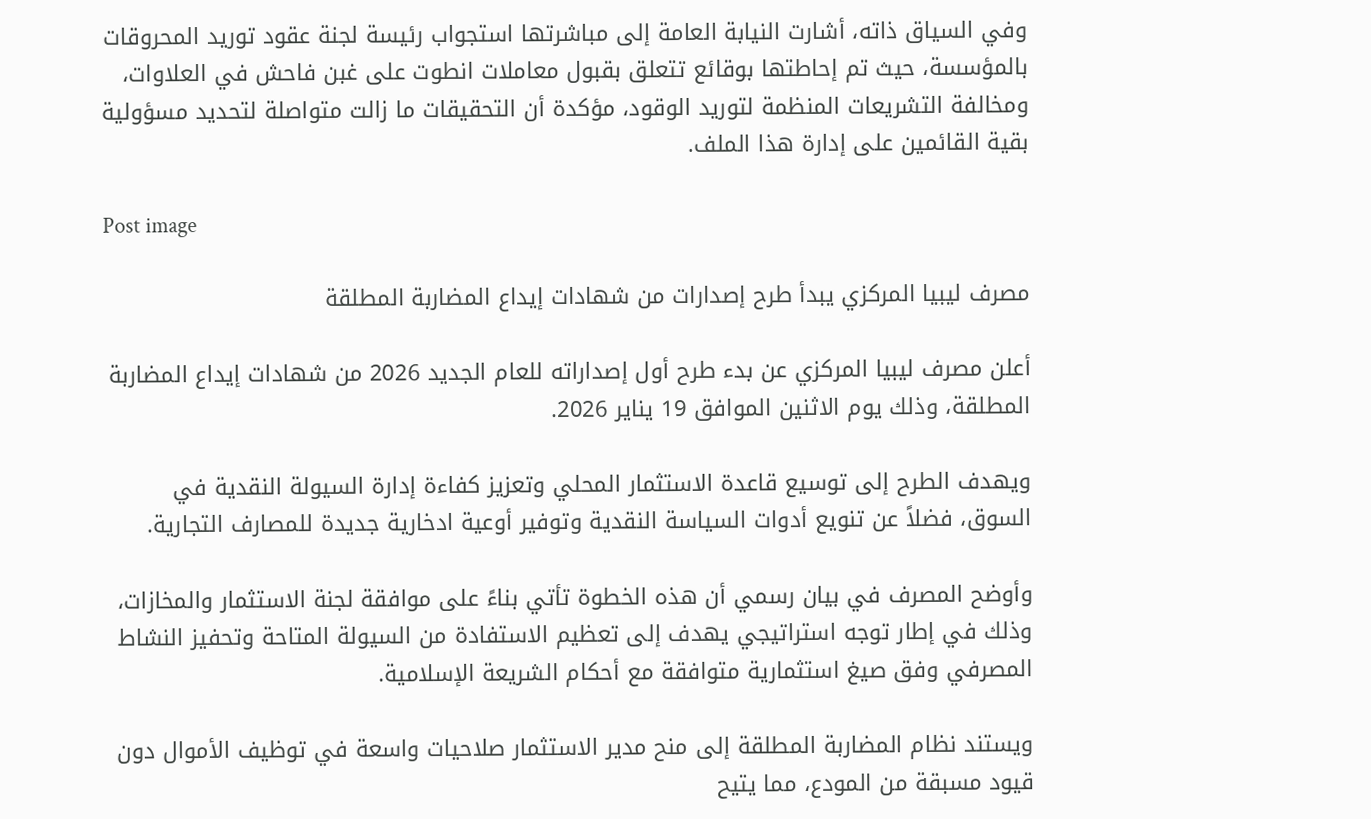وفي السياق ذاته، أشارت النيابة العامة إلى مباشرتها استجواب رئيسة لجنة عقود توريد المحروقات بالمؤسسة، حيث تم إحاطتها بوقائع تتعلق بقبول معاملات انطوت على غبن فاحش في العلاوات، ومخالفة التشريعات المنظمة لتوريد الوقود، مؤكدة أن التحقيقات ما زالت متواصلة لتحديد مسؤولية بقية القائمين على إدارة هذا الملف.

Post image

مصرف ليبيا المركزي يبدأ طرح إصدارات من شهادات إيداع المضاربة المطلقة

أعلن مصرف ليبيا المركزي عن بدء طرح أول إصداراته للعام الجديد 2026 من شهادات إيداع المضاربة المطلقة، وذلك يوم الاثنين الموافق 19 يناير 2026.

ويهدف الطرح إلى توسيع قاعدة الاستثمار المحلي وتعزيز كفاءة إدارة السيولة النقدية في السوق، فضلاً عن تنويع أدوات السياسة النقدية وتوفير أوعية ادخارية جديدة للمصارف التجارية.

وأوضح المصرف في بيان رسمي أن هذه الخطوة تأتي بناءً على موافقة لجنة الاستثمار والمخازات، وذلك في إطار توجه استراتيجي يهدف إلى تعظيم الاستفادة من السيولة المتاحة وتحفيز النشاط المصرفي وفق صيغ استثمارية متوافقة مع أحكام الشريعة الإسلامية.

ويستند نظام المضاربة المطلقة إلى منح مدير الاستثمار صلاحيات واسعة في توظيف الأموال دون قيود مسبقة من المودع، مما يتيح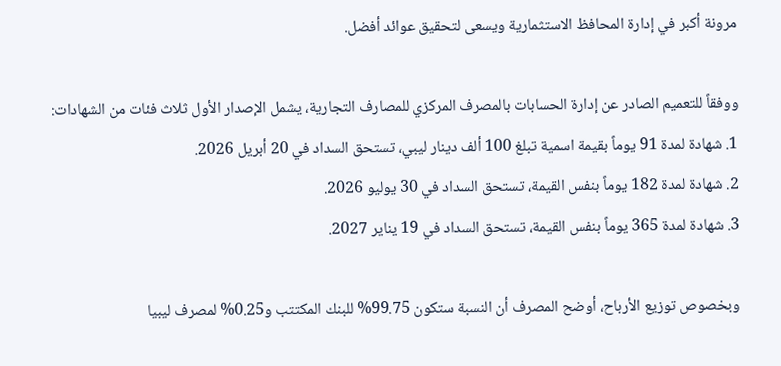مرونة أكبر في إدارة المحافظ الاستثمارية ويسعى لتحقيق عوائد أفضل.

ووفقاً للتعميم الصادر عن إدارة الحسابات بالمصرف المركزي للمصارف التجارية، يشمل الإصدار الأول ثلاث فئات من الشهادات:
1. شهادة لمدة 91 يوماً بقيمة اسمية تبلغ 100 ألف دينار ليبي، تستحق السداد في 20 أبريل 2026.
2. شهادة لمدة 182 يوماً بنفس القيمة، تستحق السداد في 30 يوليو 2026.
3. شهادة لمدة 365 يوماً بنفس القيمة، تستحق السداد في 19 يناير 2027.

وبخصوص توزيع الأرباح، أوضح المصرف أن النسبة ستكون 99.75% للبنك المكتتب و0.25% لمصرف ليبيا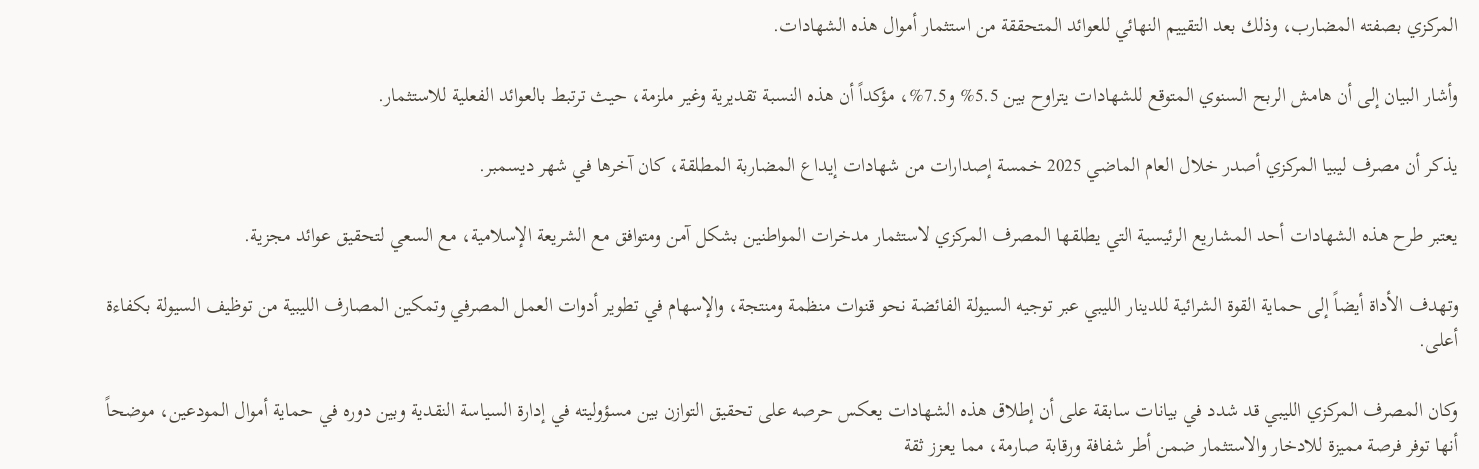المركزي بصفته المضارب، وذلك بعد التقييم النهائي للعوائد المتحققة من استثمار أموال هذه الشهادات.

وأشار البيان إلى أن هامش الربح السنوي المتوقع للشهادات يتراوح بين 5.5% و7.5%، مؤكداً أن هذه النسبة تقديرية وغير ملزمة، حيث ترتبط بالعوائد الفعلية للاستثمار.

يذكر أن مصرف ليبيا المركزي أصدر خلال العام الماضي 2025 خمسة إصدارات من شهادات إيداع المضاربة المطلقة، كان آخرها في شهر ديسمبر.

يعتبر طرح هذه الشهادات أحد المشاريع الرئيسية التي يطلقها المصرف المركزي لاستثمار مدخرات المواطنين بشكل آمن ومتوافق مع الشريعة الإسلامية، مع السعي لتحقيق عوائد مجزية.

وتهدف الأداة أيضاً إلى حماية القوة الشرائية للدينار الليبي عبر توجيه السيولة الفائضة نحو قنوات منظمة ومنتجة، والإسهام في تطوير أدوات العمل المصرفي وتمكين المصارف الليبية من توظيف السيولة بكفاءة أعلى.

وكان المصرف المركزي الليبي قد شدد في بيانات سابقة على أن إطلاق هذه الشهادات يعكس حرصه على تحقيق التوازن بين مسؤوليته في إدارة السياسة النقدية وبين دوره في حماية أموال المودعين، موضحاً أنها توفر فرصة مميزة للادخار والاستثمار ضمن أطر شفافة ورقابة صارمة، مما يعزز ثقة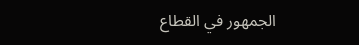الجمهور في القطاع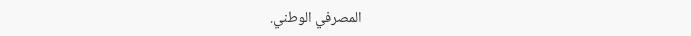المصرفي الوطني.